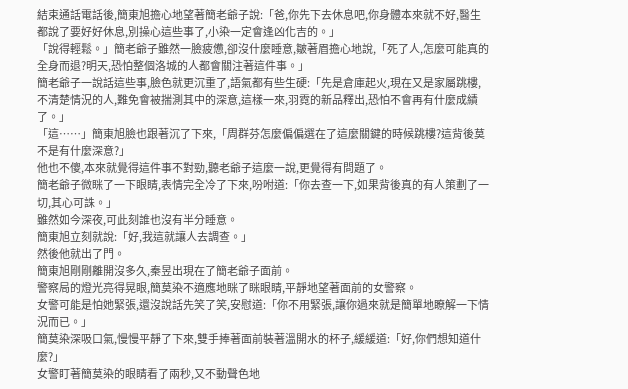結束通話電話後,簡東旭擔心地望著簡老爺子說:「爸,你先下去休息吧,你身體本來就不好,醫生都說了要好好休息,別操心這些事了,小染一定會逢凶化吉的。」
「說得輕鬆。」簡老爺子雖然一臉疲憊,卻沒什麼睡意,皺著眉擔心地說,「死了人,怎麼可能真的全身而退?明天,恐怕整個洛城的人都會關注著這件事。」
簡老爺子一說話這些事,臉色就更沉重了,語氣都有些生硬:「先是倉庫起火,現在又是家屬跳樓,不清楚情況的人,難免會被揣測其中的深意,這樣一來,羽霓的新品釋出,恐怕不會再有什麼成績了。」
「這……」簡東旭臉也跟著沉了下來,「周群芬怎麼偏偏選在了這麼關鍵的時候跳樓?這背後莫不是有什麼深意?」
他也不傻,本來就覺得這件事不對勁,聽老爺子這麼一說,更覺得有問題了。
簡老爺子微眯了一下眼睛,表情完全冷了下來,吩咐道:「你去查一下,如果背後真的有人策劃了一切,其心可誅。」
雖然如今深夜,可此刻誰也沒有半分睡意。
簡東旭立刻就說:「好,我這就讓人去調查。」
然後他就出了門。
簡東旭剛剛離開沒多久,秦昱出現在了簡老爺子面前。
警察局的燈光亮得晃眼,簡莫染不適應地眯了眯眼睛,平靜地望著面前的女警察。
女警可能是怕她緊張,還沒說話先笑了笑,安慰道:「你不用緊張,讓你過來就是簡單地瞭解一下情況而已。」
簡莫染深吸口氣,慢慢平靜了下來,雙手捧著面前裝著溫開水的杯子,緩緩道:「好,你們想知道什麼?」
女警盯著簡莫染的眼睛看了兩秒,又不動聲色地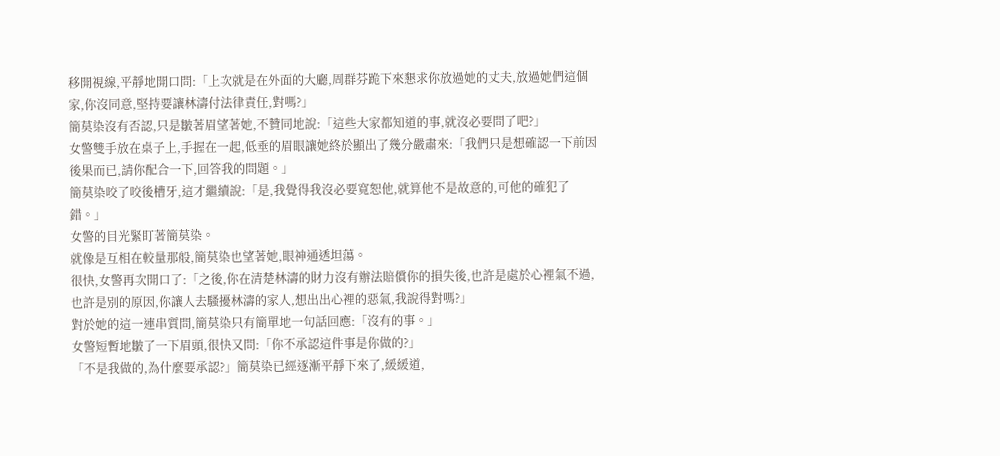移開視線,平靜地開口問:「上次就是在外面的大廳,周群芬跪下來懇求你放過她的丈夫,放過她們這個家,你沒同意,堅持要讓林濤付法律責任,對嗎?」
簡莫染沒有否認,只是皺著眉望著她,不贊同地說:「這些大家都知道的事,就沒必要問了吧?」
女警雙手放在桌子上,手握在一起,低垂的眉眼讓她終於顯出了幾分嚴肅來:「我們只是想確認一下前因後果而已,請你配合一下,回答我的問題。」
簡莫染咬了咬後槽牙,這才繼續說:「是,我覺得我沒必要寬恕他,就算他不是故意的,可他的確犯了錯。」
女警的目光緊盯著簡莫染。
就像是互相在較量那般,簡莫染也望著她,眼神通透坦蕩。
很快,女警再次開口了:「之後,你在清楚林濤的財力沒有辦法賠償你的損失後,也許是處於心裡氣不過,也許是別的原因,你讓人去騷擾林濤的家人,想出出心裡的惡氣,我說得對嗎?」
對於她的這一連串質問,簡莫染只有簡單地一句話回應:「沒有的事。」
女警短暫地皺了一下眉頭,很快又問:「你不承認這件事是你做的?」
「不是我做的,為什麼要承認?」簡莫染已經逐漸平靜下來了,緩緩道,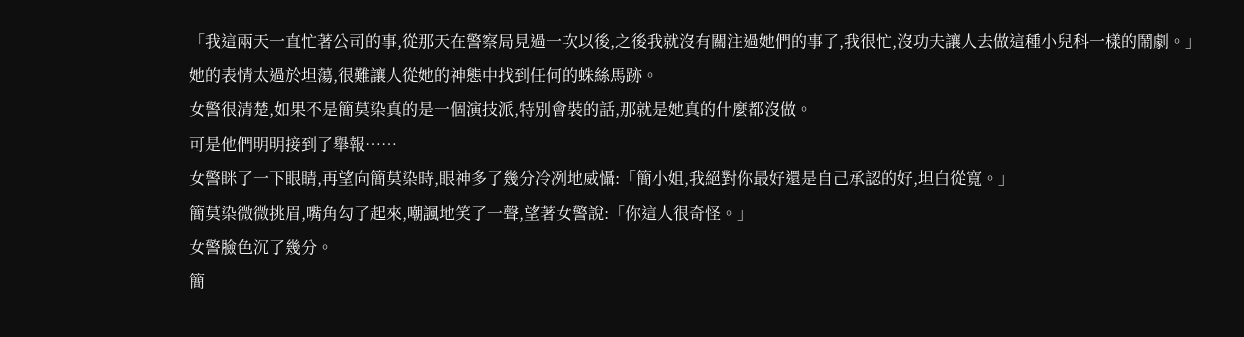「我這兩天一直忙著公司的事,從那天在警察局見過一次以後,之後我就沒有關注過她們的事了,我很忙,沒功夫讓人去做這種小兒科一樣的鬧劇。」
她的表情太過於坦蕩,很難讓人從她的神態中找到任何的蛛絲馬跡。
女警很清楚,如果不是簡莫染真的是一個演技派,特別會裝的話,那就是她真的什麼都沒做。
可是他們明明接到了舉報……
女警眯了一下眼睛,再望向簡莫染時,眼神多了幾分冷冽地威懾:「簡小姐,我絕對你最好還是自己承認的好,坦白從寬。」
簡莫染微微挑眉,嘴角勾了起來,嘲諷地笑了一聲,望著女警說:「你這人很奇怪。」
女警臉色沉了幾分。
簡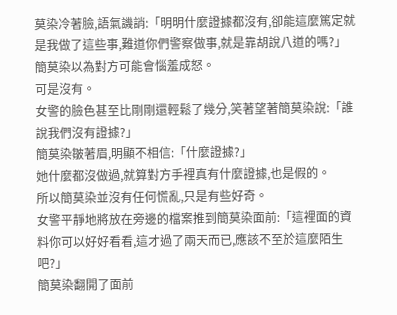莫染冷著臉,語氣譏誚:「明明什麼證據都沒有,卻能這麼篤定就是我做了這些事,難道你們警察做事,就是靠胡說八道的嗎?」
簡莫染以為對方可能會惱羞成怒。
可是沒有。
女警的臉色甚至比剛剛還輕鬆了幾分,笑著望著簡莫染說:「誰說我們沒有證據?」
簡莫染皺著眉,明顯不相信:「什麼證據?」
她什麼都沒做過,就算對方手裡真有什麼證據,也是假的。
所以簡莫染並沒有任何慌亂,只是有些好奇。
女警平靜地將放在旁邊的檔案推到簡莫染面前:「這裡面的資料你可以好好看看,這才過了兩天而已,應該不至於這麼陌生吧?」
簡莫染翻開了面前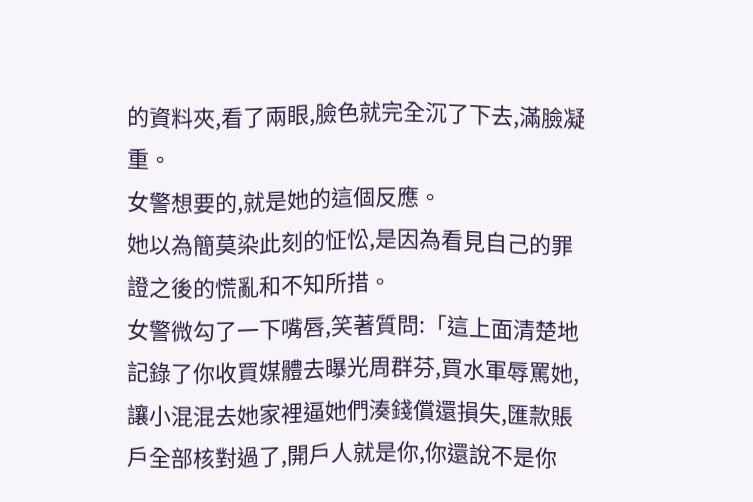的資料夾,看了兩眼,臉色就完全沉了下去,滿臉凝重。
女警想要的,就是她的這個反應。
她以為簡莫染此刻的怔忪,是因為看見自己的罪證之後的慌亂和不知所措。
女警微勾了一下嘴唇,笑著質問:「這上面清楚地記錄了你收買媒體去曝光周群芬,買水軍辱罵她,讓小混混去她家裡逼她們湊錢償還損失,匯款賬戶全部核對過了,開戶人就是你,你還說不是你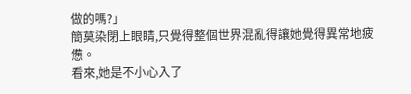做的嗎?」
簡莫染閉上眼睛,只覺得整個世界混亂得讓她覺得異常地疲憊。
看來,她是不小心入了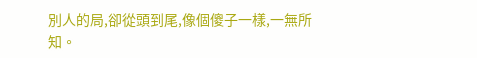別人的局,卻從頭到尾,像個傻子一樣,一無所知。